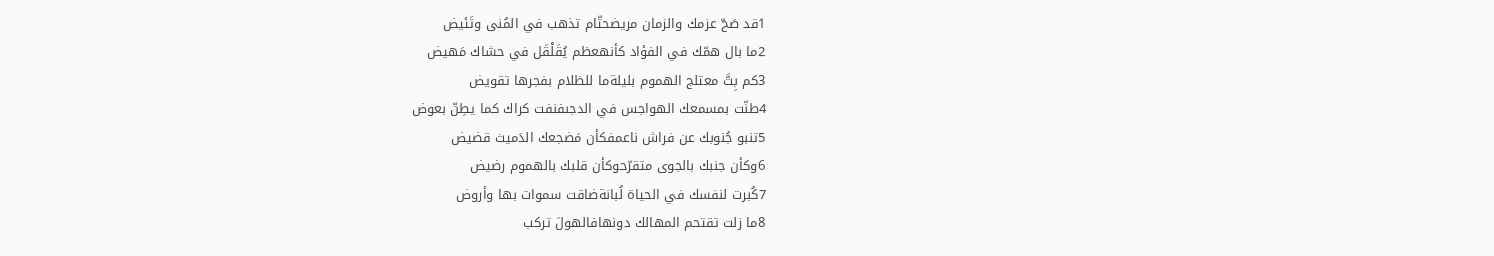1قد صَحّ عزمك والزمان مريضحتّام تذهب في المُنى وتَئيض
2ما بال همّك في الفؤاد كأنهعظم يُقَلْقَل في حشاك مَهيض
3كم بِتَّ معتلج الهموم بليلةما للظلام بفجرها تقويض
4طنّت بمسمعك الهواجس في الدجىفنفت كراك كما يطِنّ بعوض
5تنبو جُنوبك عن فراش ناعمفكأن مَضجعك الدَميث قضيض
6وكأن جنبك بالجوى متقرّحوكأن قلبك بالهموم رضيض
7كُبرت لنفسك في الحياة لُبانةضاقت سموات بها وأروض
8ما زلت تقتحم المهالك دونهافالهولَ تركب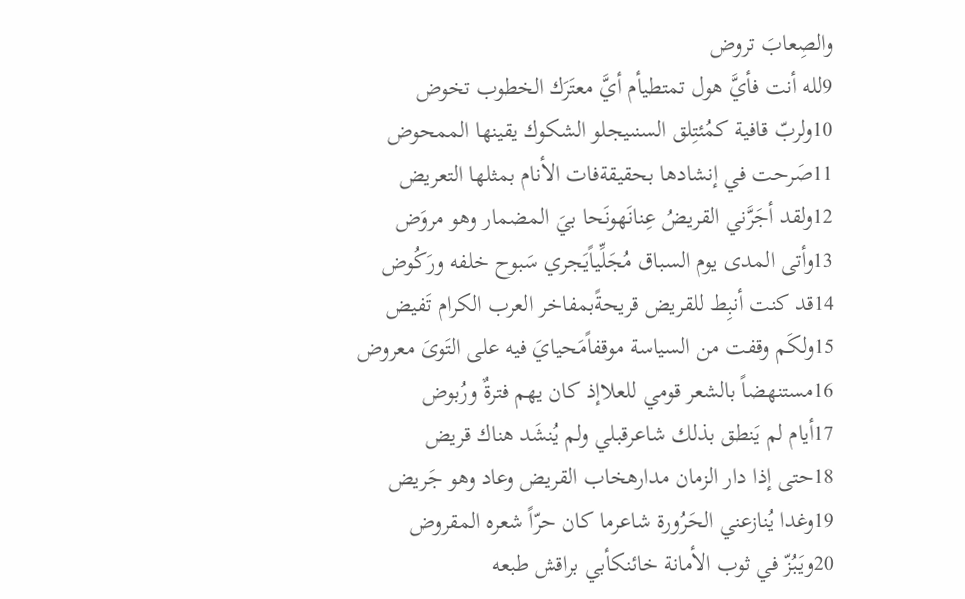والصِعابَ تروض
9لله أنت فأيَّ هول تمتطيأم أيَّ معتَرَك الخطوب تخوض
10ولربّ قافية كمُئتِلق السنىيجلو الشكوك يقينها الممحوض
11صَرحت في إنشادها بحقيقةفات الأنام بمثلها التعريض
12ولقد أجَرَّني القريضُ عِنانَهونَحا بيَ المضمار وهو مروَض
13وأتى المدى يوم السباق مُجَلِّياًيَجري سَبوح خلفه ورَكُوض
14قد كنت أنبِط للقريض قريحةًبمفاخر العرب الكرام تَفيض
15ولكَم وقفت من السياسة موقفاًمَحيايَ فيه على التَوىَ معروض
16مستنهضاً بالشعر قومي للعلاإذ كان يهم فترةٌ ورُبوض
17أيام لم يَنطق بذلك شاعرقبلي ولم يُنشَد هناك قريض
18حتى إذا دار الزمان مدارهخاب القريض وعاد وهو جَريض
19وغدا يُنازعني الحَرُورة شاعرما كان حرّاً شعره المقروض
20ويَبُزّ في ثوب الأمانة خائنكأبي براقش طبعه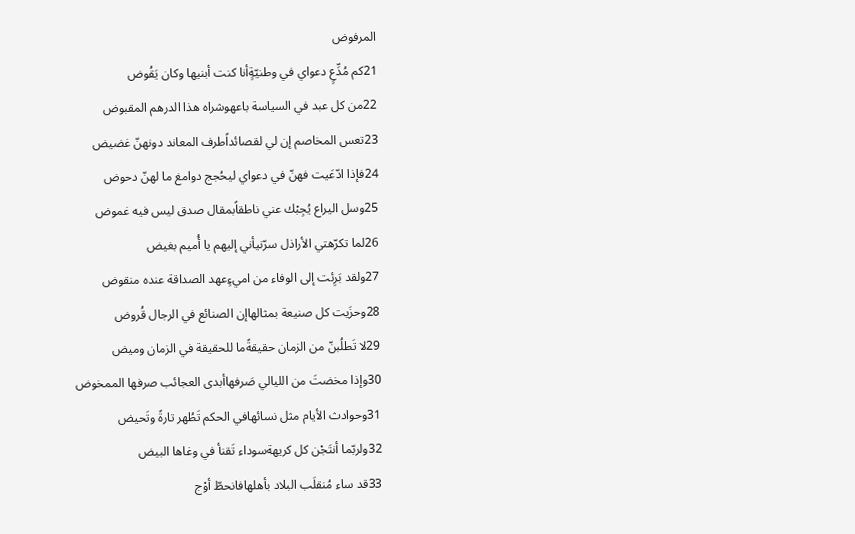المرفوض
21كم مُدِّعٍ دعواي في وطنيّةٍأنا كنت أبنيها وكان يَقُوض
22من كل عبد في السياسة باعهوشراه هذا الدرهم المقبوض
23تعس المخاصم إن لي لقصائداًطرف المعاند دونهنّ غضيض
24فإذا ادّعَيت فهنّ في دعواي ليحُجج دوامغ ما لهنّ دحوض
25وسل اليراع يُجِبْك عني ناطقاًبمقال صدق ليس فيه غموض
26لما تكرّهتي الأراذل سرّنيأني إليهم يا أُميم بغيض
27ولقد بَرِئت إلى الوفاء من اميءٍعهد الصداقة عنده منقوض
28وحزَيت كل صنيعة بمثالهاإن الصنائع في الرجال قُروض
29لا تَطلُبنّ من الزمان حقيقةًما للحقيقة في الزمان وميض
30وإذا مخضتَ من الليالي صَرفهاأبدى العجائب صرفها الممخوض
31وحوادث الأيام مثل نسائهافي الحكم تَطُهر تارةً وتَحيض
32ولربّما أنتَجْن كل كريهةسوداء تَقنأ في وغاها البيض
33قد ساء مُنقلَب البلاد بأهلهافانحطّ أوْج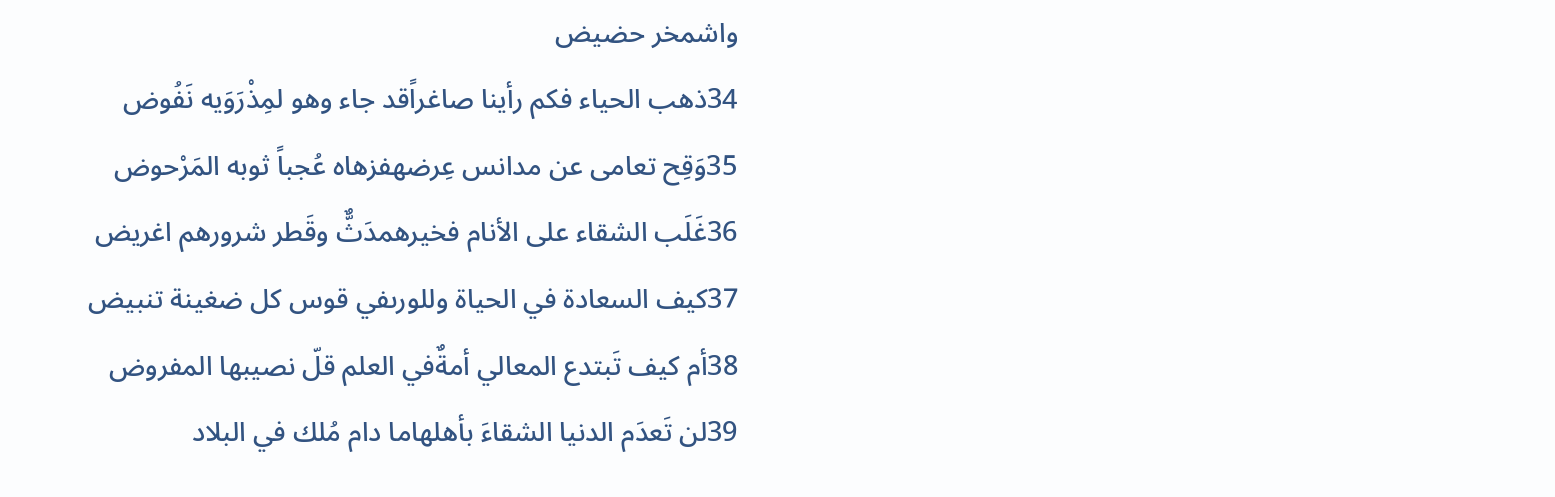واشمخر حضيض
34ذهب الحياء فكم رأينا صاغراًقد جاء وهو لمِذْرَوَيه نَفُوض
35وَقِح تعامى عن مدانس عِرضهفزهاه عُجباً ثوبه المَرْحوض
36غَلَب الشقاء على الأنام فخيرهمدَثٌّ وقَطر شرورهم اغريض
37كيف السعادة في الحياة وللورىفي قوس كل ضغينة تنبيض
38أم كيف تَبتدع المعالي أمةٌفي العلم قلّ نصيبها المفروض
39لن تَعدَم الدنيا الشقاءَ بأهلهاما دام مُلك في البلاد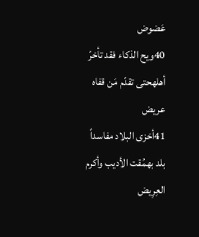عَضوض
40ويح الذكاء فقد تأخرّ أهلهحتى تقدّم مَن قفاه عريض
41أخزى البلاد مفاسداً بلد بهمُقت الأديب وأكرم العِرِيض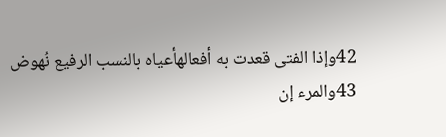42وإذا الفتى قعدت به أفعالهأعياه بالنسب الرفيع نُهوض
43والمرء إن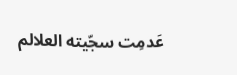عَدمِت سجّيته العلالم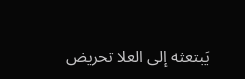يَبتعثه إلى العلا تحريض